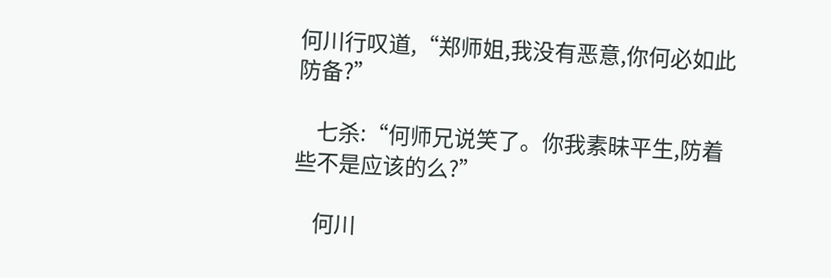何川行叹道,“郑师姐,我没有恶意,你何必如此防备?”

    七杀:“何师兄说笑了。你我素昧平生,防着些不是应该的么?”

    何川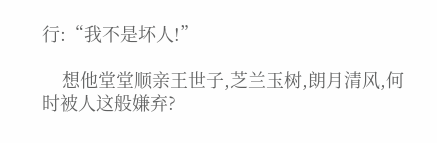行:“我不是坏人!”

    想他堂堂顺亲王世子,芝兰玉树,朗月清风,何时被人这般嫌弃?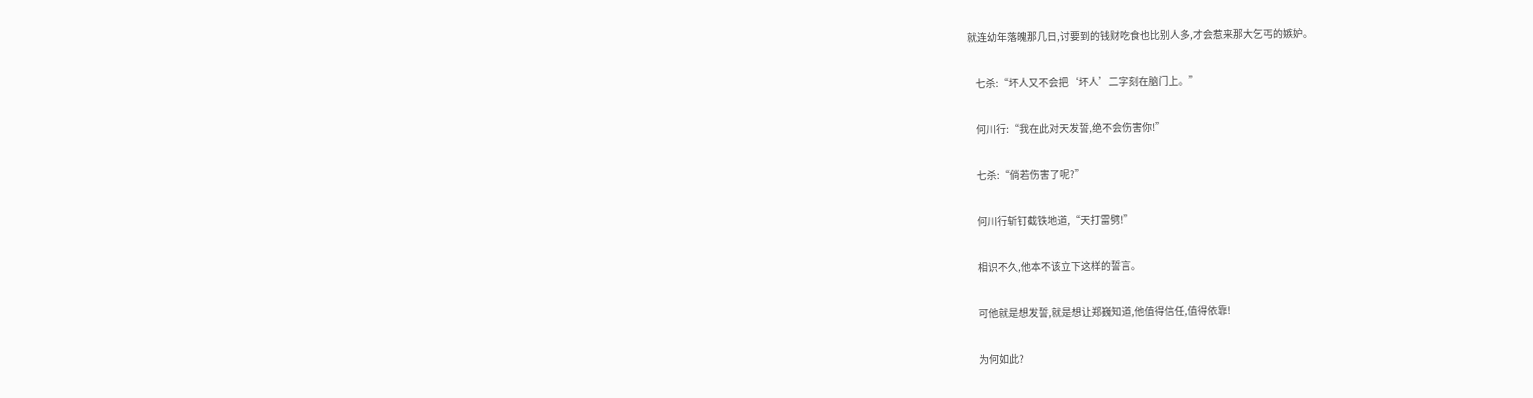就连幼年落魄那几日,讨要到的钱财吃食也比别人多,才会惹来那大乞丐的嫉妒。

    七杀:“坏人又不会把‘坏人’二字刻在脑门上。”

    何川行:“我在此对天发誓,绝不会伤害你!”

    七杀:“倘若伤害了呢?”

    何川行斩钉截铁地道,“天打雷劈!”

    相识不久,他本不该立下这样的誓言。

    可他就是想发誓,就是想让郑巍知道,他值得信任,值得依靠!

    为何如此?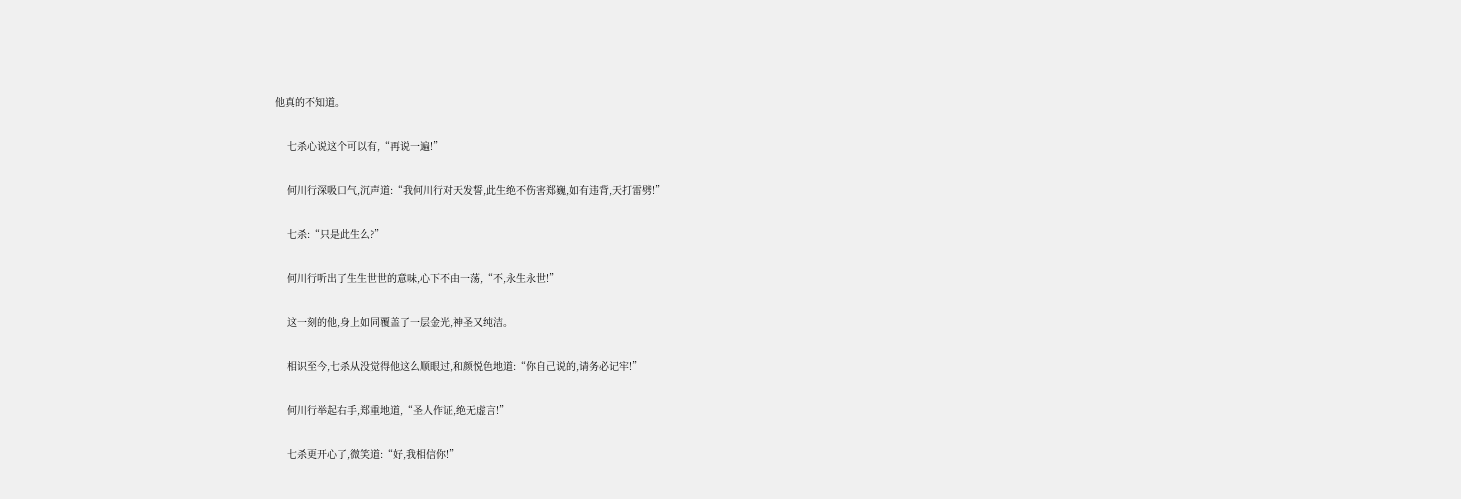他真的不知道。

    七杀心说这个可以有,“再说一遍!”

    何川行深吸口气,沉声道:“我何川行对天发誓,此生绝不伤害郑巍,如有违背,天打雷劈!”

    七杀:“只是此生么?”

    何川行听出了生生世世的意味,心下不由一荡,“不,永生永世!”

    这一刻的他,身上如同覆盖了一层金光,神圣又纯洁。

    相识至今,七杀从没觉得他这么顺眼过,和颜悦色地道:“你自己说的,请务必记牢!”

    何川行举起右手,郑重地道,“圣人作证,绝无虚言!”

    七杀更开心了,微笑道:“好,我相信你!”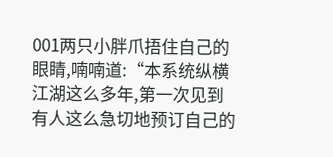001两只小胖爪捂住自己的眼睛,喃喃道:“本系统纵横江湖这么多年,第一次见到有人这么急切地预订自己的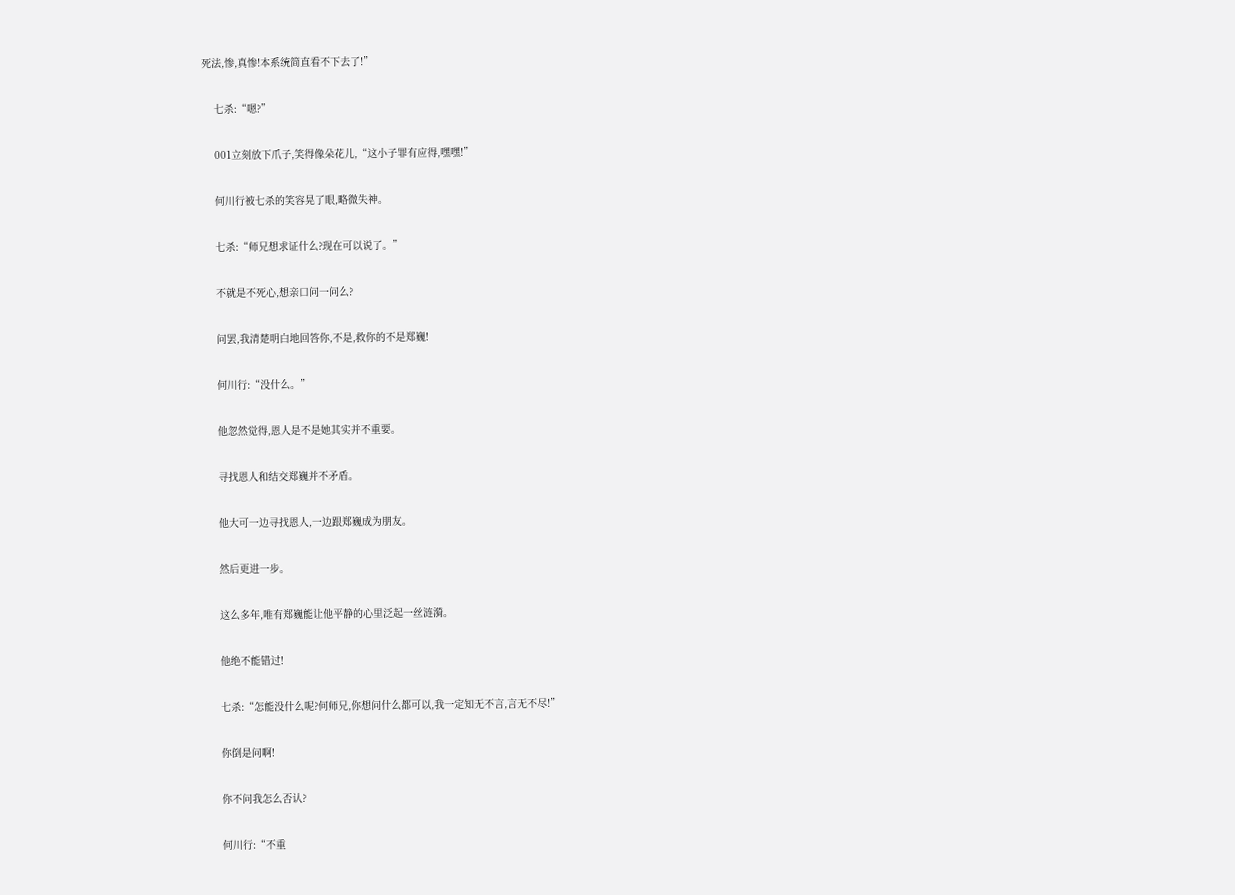死法,惨,真惨!本系统简直看不下去了!”

    七杀:“嗯?”

    001立刻放下爪子,笑得像朵花儿,“这小子罪有应得,嘿嘿!”

    何川行被七杀的笑容晃了眼,略微失神。

    七杀:“师兄想求证什么?现在可以说了。”

    不就是不死心,想亲口问一问么?

    问罢,我清楚明白地回答你,不是,救你的不是郑巍!

    何川行:“没什么。”

    他忽然觉得,恩人是不是她其实并不重要。

    寻找恩人和结交郑巍并不矛盾。

    他大可一边寻找恩人,一边跟郑巍成为朋友。

    然后更进一步。

    这么多年,唯有郑巍能让他平静的心里泛起一丝涟漪。

    他绝不能错过!

    七杀:“怎能没什么呢?何师兄,你想问什么都可以,我一定知无不言,言无不尽!”

    你倒是问啊!

    你不问我怎么否认?

    何川行:“不重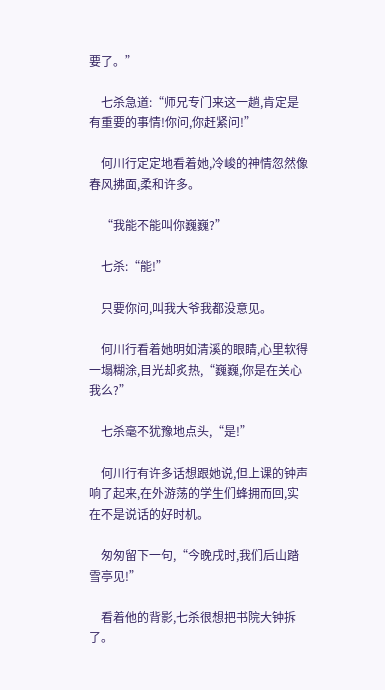要了。”

    七杀急道:“师兄专门来这一趟,肯定是有重要的事情!你问,你赶紧问!”

    何川行定定地看着她,冷峻的神情忽然像春风拂面,柔和许多。

    “我能不能叫你巍巍?”

    七杀:“能!”

    只要你问,叫我大爷我都没意见。

    何川行看着她明如清溪的眼睛,心里软得一塌糊涂,目光却炙热,“巍巍,你是在关心我么?”

    七杀毫不犹豫地点头,“是!”

    何川行有许多话想跟她说,但上课的钟声响了起来,在外游荡的学生们蜂拥而回,实在不是说话的好时机。

    匆匆留下一句,“今晚戌时,我们后山踏雪亭见!”

    看着他的背影,七杀很想把书院大钟拆了。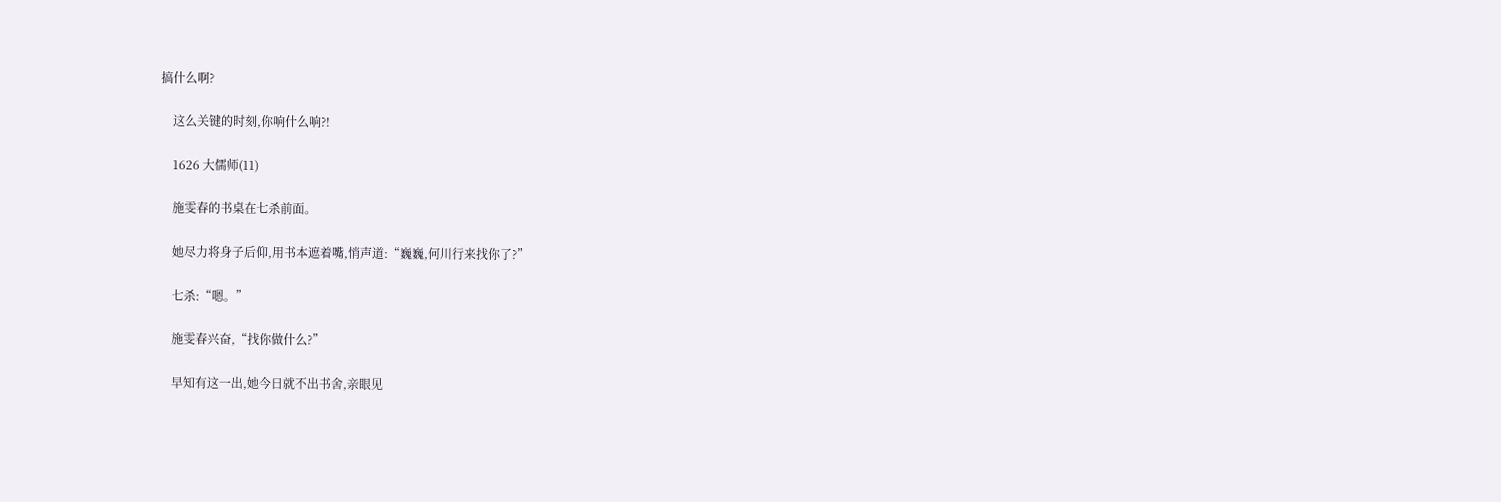搞什么啊?

    这么关键的时刻,你响什么响?!

    1626 大儒师(11)

    施雯春的书桌在七杀前面。

    她尽力将身子后仰,用书本遮着嘴,悄声道:“巍巍,何川行来找你了?”

    七杀:“嗯。”

    施雯春兴奋,“找你做什么?”

    早知有这一出,她今日就不出书舍,亲眼见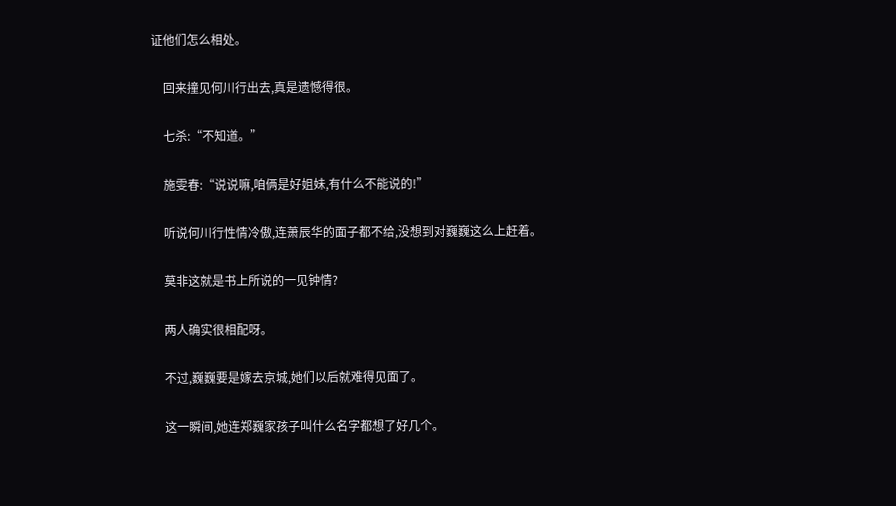证他们怎么相处。

    回来撞见何川行出去,真是遗憾得很。

    七杀:“不知道。”

    施雯春:“说说嘛,咱俩是好姐妹,有什么不能说的!”

    听说何川行性情冷傲,连萧辰华的面子都不给,没想到对巍巍这么上赶着。

    莫非这就是书上所说的一见钟情?

    两人确实很相配呀。

    不过,巍巍要是嫁去京城,她们以后就难得见面了。

    这一瞬间,她连郑巍家孩子叫什么名字都想了好几个。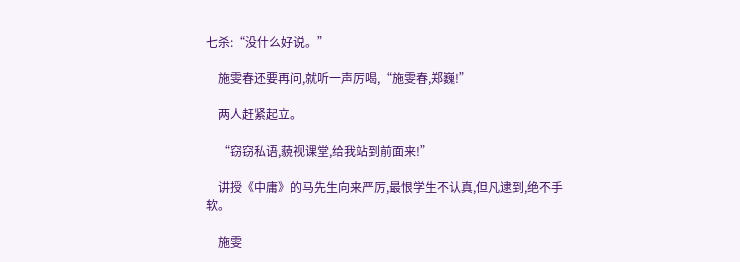七杀:“没什么好说。”

    施雯春还要再问,就听一声厉喝,“施雯春,郑巍!”

    两人赶紧起立。

    “窃窃私语,藐视课堂,给我站到前面来!”

    讲授《中庸》的马先生向来严厉,最恨学生不认真,但凡逮到,绝不手软。

    施雯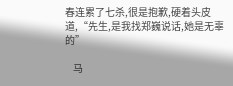春连累了七杀,很是抱歉,硬着头皮道,“先生,是我找郑巍说话,她是无辜的”

    马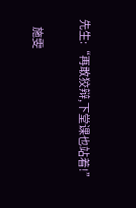先生:“再敢狡辩,下堂课也站着!”

    施雯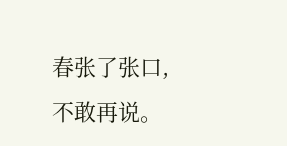春张了张口,不敢再说。